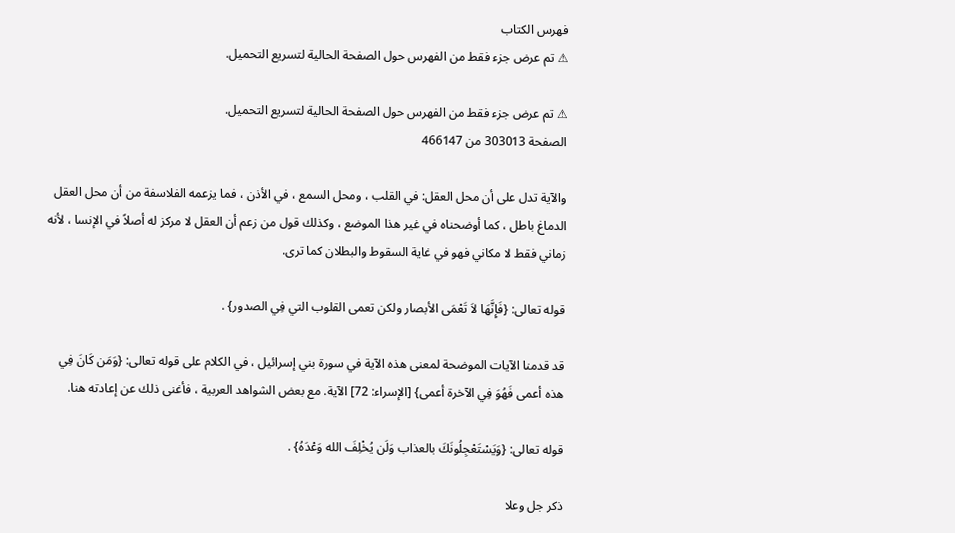فهرس الكتاب
⚠ تم عرض جزء فقط من الفهرس حول الصفحة الحالية لتسريع التحميل.

⚠ تم عرض جزء فقط من الفهرس حول الصفحة الحالية لتسريع التحميل.
الصفحة 303013 من 466147

والآية تدل على أن محل العقل: في القلب ، ومحل السمع ، في الأذن ، فما يزعمه الفلاسفة من أن محل العقل الدماغ باطل ، كما أوضحناه في غير هذا الموضع ، وكذلك قول من زعم أن العقل لا مركز له أصلاً في الإنسا ، لأنه زماني فقط لا مكاني فهو في غاية السقوط والبطلان كما ترى.

قوله تعالى: {فَإِنَّهَا لاَ تَعْمَى الأبصار ولكن تعمى القلوب التي فِي الصدور} .

قد قدمنا الآيات الموضحة لمعنى هذه الآية في سورة بني إسرائيل ، في الكلام على قوله تعالى: {وَمَن كَانَ فِي هذه أعمى فَهُوَ فِي الآخرة أعمى} [الإسراء: 72] الآية. مع بعض الشواهد العربية ، فأغنى ذلك عن إعادته هنا.

قوله تعالى: {وَيَسْتَعْجِلُونَكَ بالعذاب وَلَن يُخْلِفَ الله وَعْدَهُ} .

ذكر جل وعلا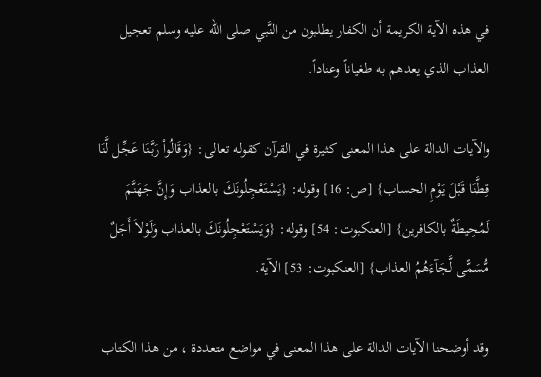في هذه الآية الكريمة أن الكفار يطلبون من النَّبي صلى الله عليه وسلم تعجيل العذاب الذي يعدهم به طغياناً وعناداً.

والآيات الدالة على هذا المعنى كثيرة في القرآن كقوله تعالى: {وَقَالُواْ رَبَّنَا عَجِّل لَّنَا قِطَّنَا قَبْلَ يَوْمِ الحساب} [ص: 16] وقوله: {يَسْتَعْجِلُونَكَ بالعذاب وَإِنَّ جَهَنَّمَ لَمُحِيطَةٌ بالكافرين} [العنكبوت: 54] وقوله: {وَيَسْتَعْجِلُونَكَ بالعذاب وَلَوْلاَ أَجَلٌ مُّسَمًّى لَّجَآءَهُمُ العذاب} [العنكبوت: 53] الآية.

وقد أوضحنا الآيات الدالة على هذا المعنى في مواضع متعددة ، من هذا الكتاب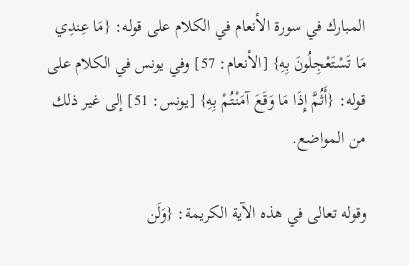المبارك في سورة الأنعام في الكلام على قوله: {مَا عِندِي مَا تَسْتَعْجِلُونَ بِهِ} [الأنعام: 57] وفي يونس في الكلام على قوله: {أَثُمَّ إِذَا مَا وَقَعَ آمَنْتُمْ بِهِ} [يونس: 51] إلى غير ذلك من المواضع.

وقوله تعالى في هذه الآية الكريمة: {وَلَن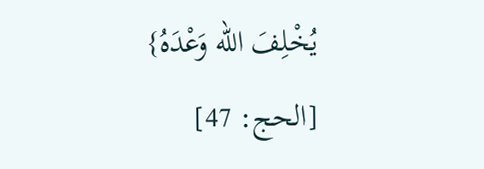يُخْلِفَ الله وَعْدَهُ} [الحج: 47]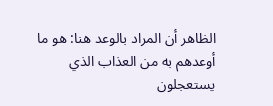الظاهر أن المراد بالوعد هنا: هو ما أوعدهم به من العذاب الذي يستعجلون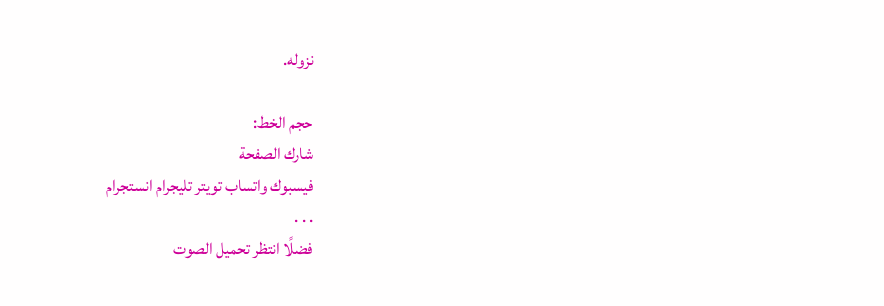نزوله.

حجم الخط:
شارك الصفحة
فيسبوك واتساب تويتر تليجرام انستجرام
. . .
فضلًا انتظر تحميل الصوت